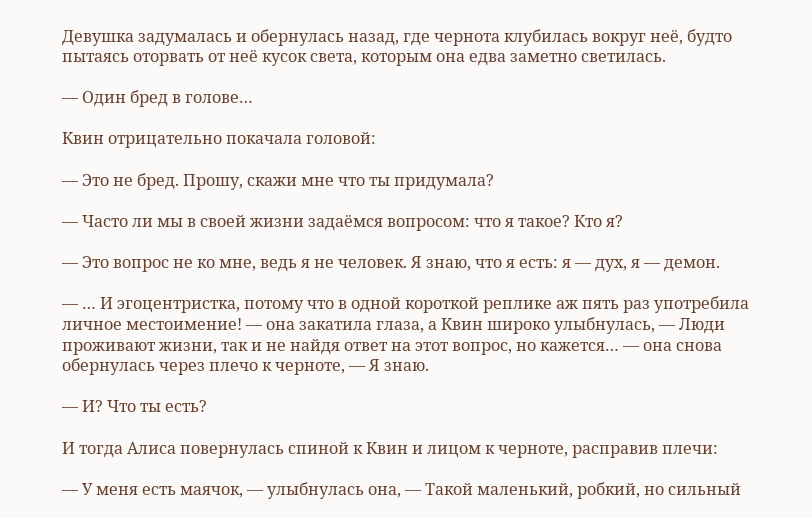Девушка задумалась и обернулась назад, где чернота клубилась вокруг неё, будто пытаясь оторвать от неё кусок света, которым она едва заметно светилась.

— Один бред в голове…

Квин отрицательно покачала головой:

— Это не бред. Прошу, скажи мне что ты придумала?

— Часто ли мы в своей жизни задаёмся вопросом: что я такое? Кто я?

— Это вопрос не ко мне, ведь я не человек. Я знаю, что я есть: я — дух, я — демон.

— … И эгоцентристка, потому что в одной короткой реплике аж пять раз употребила личное местоимение! — она закатила глаза, а Квин широко улыбнулась, — Люди проживают жизни, так и не найдя ответ на этот вопрос, но кажется… — она снова обернулась через плечо к черноте, — Я знаю.

— И? Что ты есть?

И тогда Алиса повернулась спиной к Квин и лицом к черноте, расправив плечи:

— У меня есть маячок, — улыбнулась она, — Такой маленький, робкий, но сильный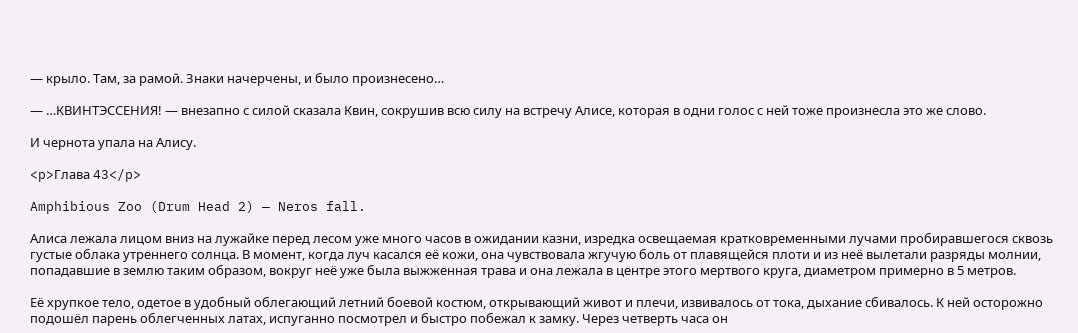— крыло. Там, за рамой. Знаки начерчены, и было произнесено…

— …КВИНТЭССЕНИЯ! — внезапно с силой сказала Квин, сокрушив всю силу на встречу Алисе, которая в одни голос с ней тоже произнесла это же слово.

И чернота упала на Алису.

<p>Глава 43</p>

Amphibious Zoo (Drum Head 2) — Neros fall.

Алиса лежала лицом вниз на лужайке перед лесом уже много часов в ожидании казни, изредка освещаемая кратковременными лучами пробиравшегося сквозь густые облака утреннего солнца. В момент, когда луч касался её кожи, она чувствовала жгучую боль от плавящейся плоти и из неё вылетали разряды молнии, попадавшие в землю таким образом, вокруг неё уже была выжженная трава и она лежала в центре этого мертвого круга, диаметром примерно в 5 метров.

Её хрупкое тело, одетое в удобный облегающий летний боевой костюм, открывающий живот и плечи, извивалось от тока, дыхание сбивалось. К ней осторожно подошёл парень облегченных латах, испуганно посмотрел и быстро побежал к замку. Через четверть часа он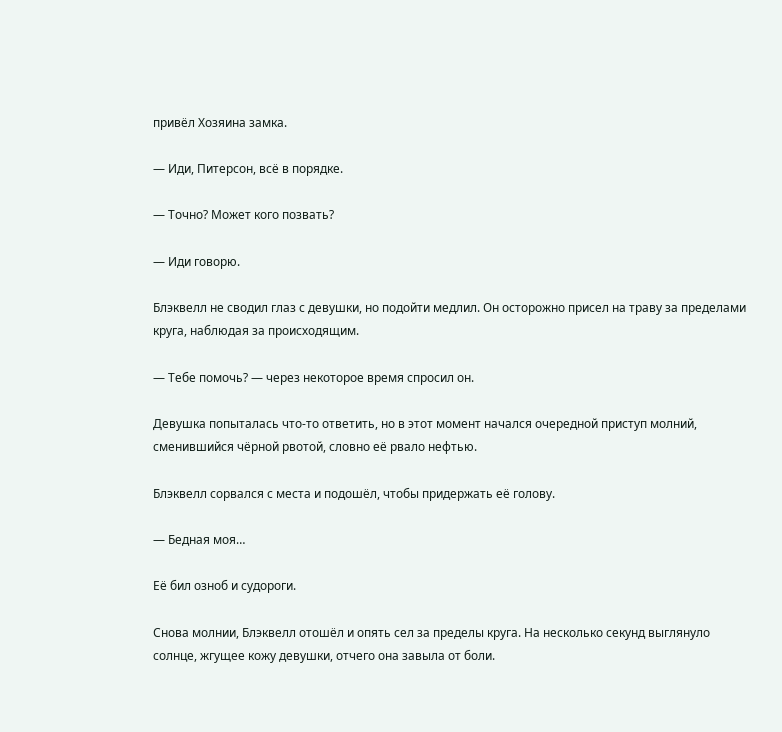привёл Хозяина замка.

— Иди, Питерсон, всё в порядке.

— Точно? Может кого позвать?

— Иди говорю.

Блэквелл не сводил глаз с девушки, но подойти медлил. Он осторожно присел на траву за пределами круга, наблюдая за происходящим.

— Тебе помочь? — через некоторое время спросил он.

Девушка попыталась что-то ответить, но в этот момент начался очередной приступ молний, сменившийся чёрной рвотой, словно её рвало нефтью.

Блэквелл сорвался с места и подошёл, чтобы придержать её голову.

— Бедная моя…

Её бил озноб и судороги.

Снова молнии, Блэквелл отошёл и опять сел за пределы круга. На несколько секунд выглянуло солнце, жгущее кожу девушки, отчего она завыла от боли.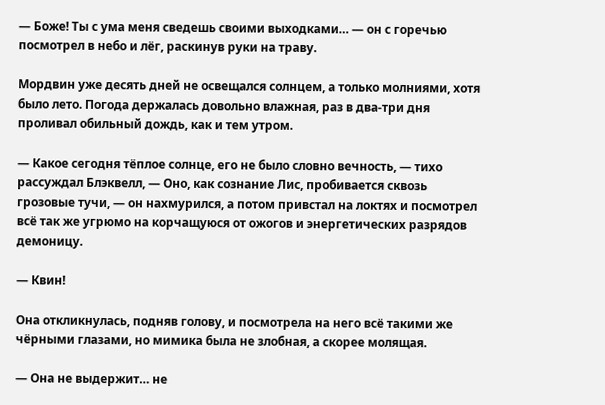— Боже! Ты с ума меня сведешь своими выходками… — он с горечью посмотрел в небо и лёг, раскинув руки на траву.

Мордвин уже десять дней не освещался солнцем, а только молниями, хотя было лето. Погода держалась довольно влажная, раз в два-три дня проливал обильный дождь, как и тем утром.

— Какое сегодня тёплое солнце, его не было словно вечность, — тихо рассуждал Блэквелл, — Оно, как сознание Лис, пробивается сквозь грозовые тучи, — он нахмурился, а потом привстал на локтях и посмотрел всё так же угрюмо на корчащуюся от ожогов и энергетических разрядов демоницу.

— Квин!

Она откликнулась, подняв голову, и посмотрела на него всё такими же чёрными глазами, но мимика была не злобная, а скорее молящая.

— Она не выдержит… не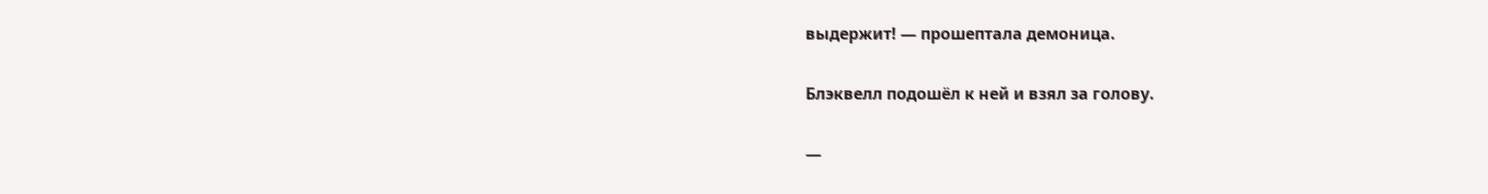выдержит! — прошептала демоница.

Блэквелл подошёл к ней и взял за голову.

—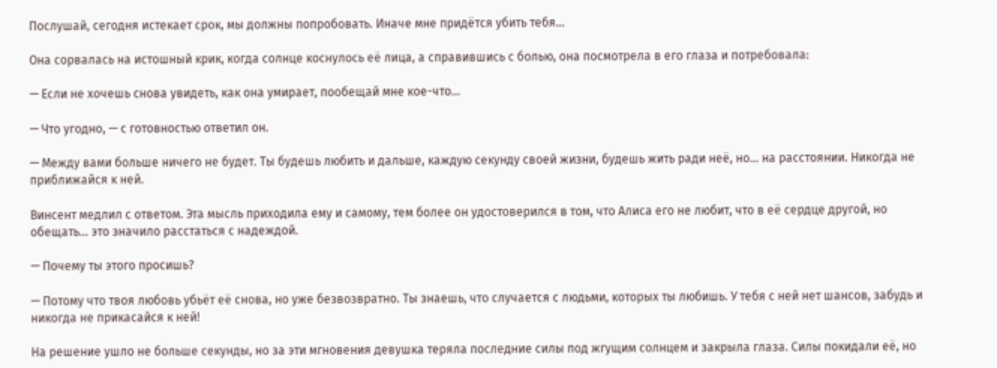Послушай, сегодня истекает срок, мы должны попробовать. Иначе мне придётся убить тебя…

Она сорвалась на истошный крик, когда солнце коснулось её лица, а справившись с болью, она посмотрела в его глаза и потребовала:

— Если не хочешь снова увидеть, как она умирает, пообещай мне кое-что…

— Что угодно, — с готовностью ответил он.

— Между вами больше ничего не будет. Ты будешь любить и дальше, каждую секунду своей жизни, будешь жить ради неё, но… на расстоянии. Никогда не приближайся к ней.

Винсент медлил с ответом. Эта мысль приходила ему и самому, тем более он удостоверился в том, что Алиса его не любит, что в её сердце другой, но обещать… это значило расстаться с надеждой.

— Почему ты этого просишь?

— Потому что твоя любовь убьёт её снова, но уже безвозвратно. Ты знаешь, что случается с людьми, которых ты любишь. У тебя с ней нет шансов, забудь и никогда не прикасайся к ней!

На решение ушло не больше секунды, но за эти мгновения девушка теряла последние силы под жгущим солнцем и закрыла глаза. Силы покидали её, но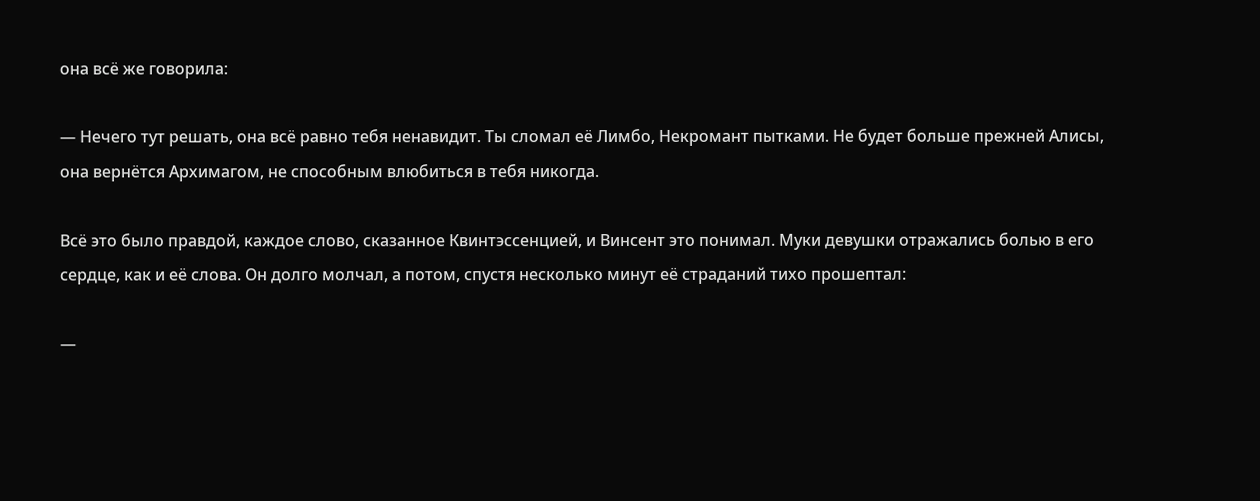она всё же говорила:

— Нечего тут решать, она всё равно тебя ненавидит. Ты сломал её Лимбо, Некромант пытками. Не будет больше прежней Алисы, она вернётся Архимагом, не способным влюбиться в тебя никогда.

Всё это было правдой, каждое слово, сказанное Квинтэссенцией, и Винсент это понимал. Муки девушки отражались болью в его сердце, как и её слова. Он долго молчал, а потом, спустя несколько минут её страданий тихо прошептал:

—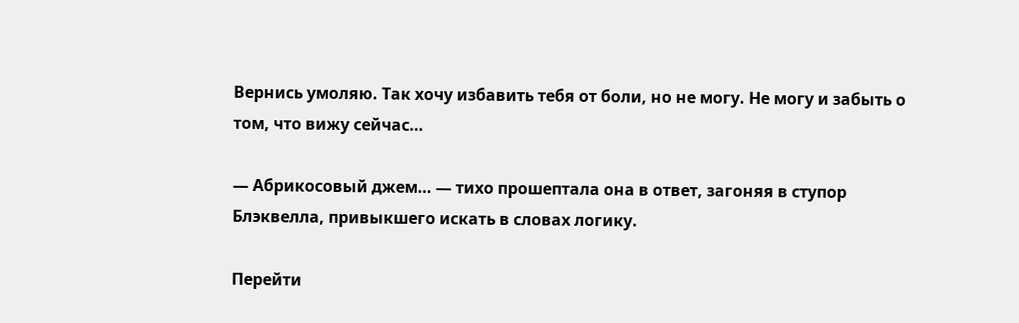Вернись умоляю. Так хочу избавить тебя от боли, но не могу. Не могу и забыть о том, что вижу сейчас…

— Абрикосовый джем… — тихо прошептала она в ответ, загоняя в ступор Блэквелла, привыкшего искать в словах логику.

Перейти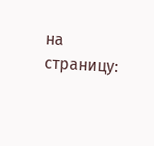на страницу: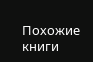Похожие книги